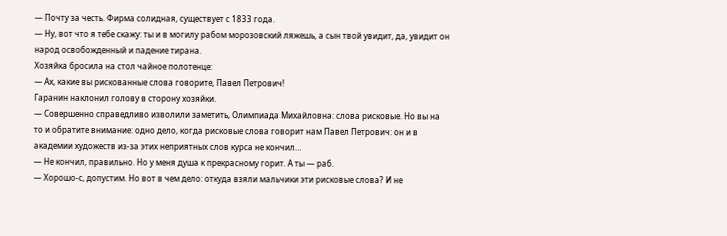— Почту за честь. Фирма солидная, существует с 1833 года.
— Ну, вот что я тебе скажу: ты и в могилу рабом морозовский ляжешь, а сын твой увидит, да, увидит он народ освобожденный и падение тирана.
Хозяйка бросила на стол чайное полотенце:
— Ах, какие вы рискованные слова говорите, Павел Петрович!
Гаранин наклонил голову в сторону хозяйки.
— Совершенно справедливо изволили заметить, Олимпиада Михайловна: слова рисковые. Но вы на то и обратите внимание: одно дело, когда рисковые слова говорит нам Павел Петрович: он и в академии художеств из-за этих неприятных слов курса не кончил…
— Не кончил, правильно. Но у меня душа к прекрасному горит. А ты — раб.
— Хорошо-с, допустим. Но вот в чем дело: откуда взяли мальчики эти рисковые слова? И не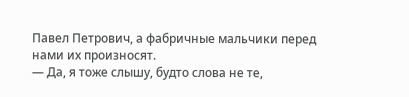Павел Петрович, а фабричные мальчики перед нами их произносят.
— Да, я тоже слышу, будто слова не те,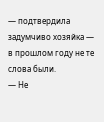— подтвердила задумчиво хозяйка — в прошлом году не те слова были.
— Не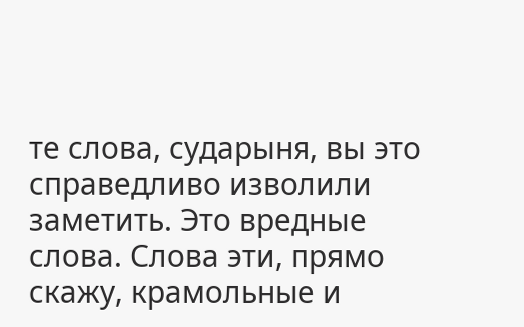те слова, сударыня, вы это справедливо изволили заметить. Это вредные слова. Слова эти, прямо скажу, крамольные и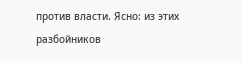против власти. Ясно: из этих разбойников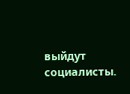выйдут социалисты.